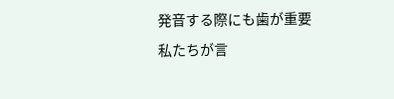発音する際にも歯が重要
私たちが言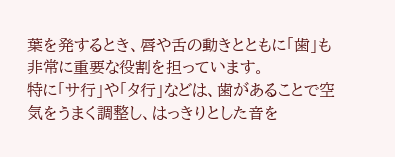葉を発するとき、唇や舌の動きとともに「歯」も非常に重要な役割を担っています。
特に「サ行」や「タ行」などは、歯があることで空気をうまく調整し、はっきりとした音を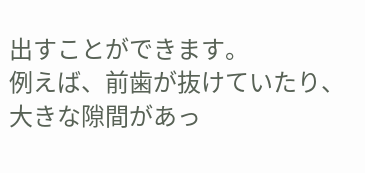出すことができます。
例えば、前歯が抜けていたり、大きな隙間があっ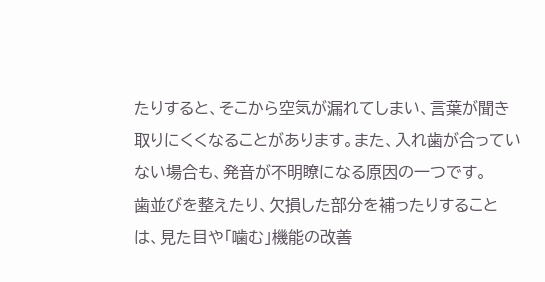たりすると、そこから空気が漏れてしまい、言葉が聞き取りにくくなることがあります。また、入れ歯が合っていない場合も、発音が不明瞭になる原因の一つです。
歯並びを整えたり、欠損した部分を補ったりすることは、見た目や「噛む」機能の改善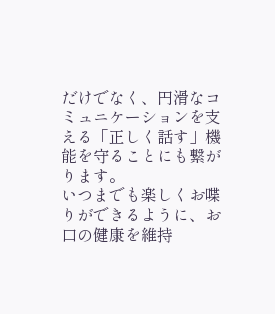だけでなく、円滑なコミュニケーションを支える「正しく話す」機能を守ることにも繋がります。
いつまでも楽しくお喋りができるように、お口の健康を維持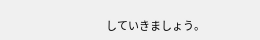していきましょう。